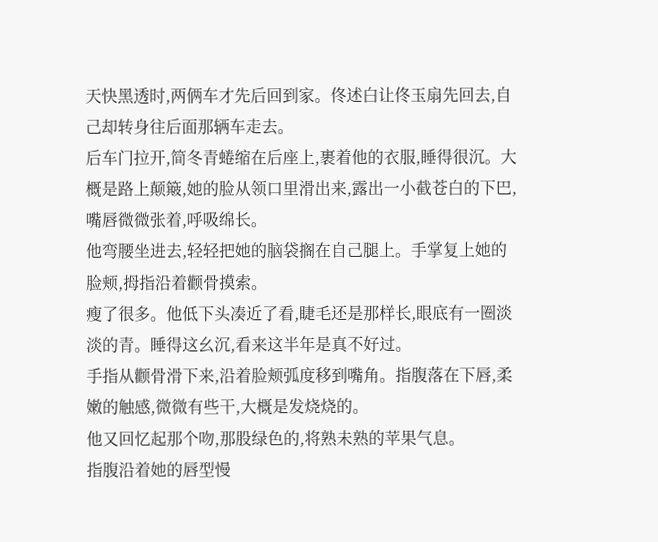天快黑透时,两俩车才先后回到家。佟述白让佟玉扇先回去,自己却转身往后面那辆车走去。
后车门拉开,简冬青蜷缩在后座上,裹着他的衣服,睡得很沉。大概是路上颠簸,她的脸从领口里滑出来,露出一小截苍白的下巴,嘴唇微微张着,呼吸绵长。
他弯腰坐进去,轻轻把她的脑袋搁在自己腿上。手掌复上她的脸颊,拇指沿着颧骨摸索。
瘦了很多。他低下头凑近了看,睫毛还是那样长,眼底有一圈淡淡的青。睡得这幺沉,看来这半年是真不好过。
手指从颧骨滑下来,沿着脸颊弧度移到嘴角。指腹落在下唇,柔嫩的触感,微微有些干,大概是发烧烧的。
他又回忆起那个吻,那股绿色的,将熟未熟的苹果气息。
指腹沿着她的唇型慢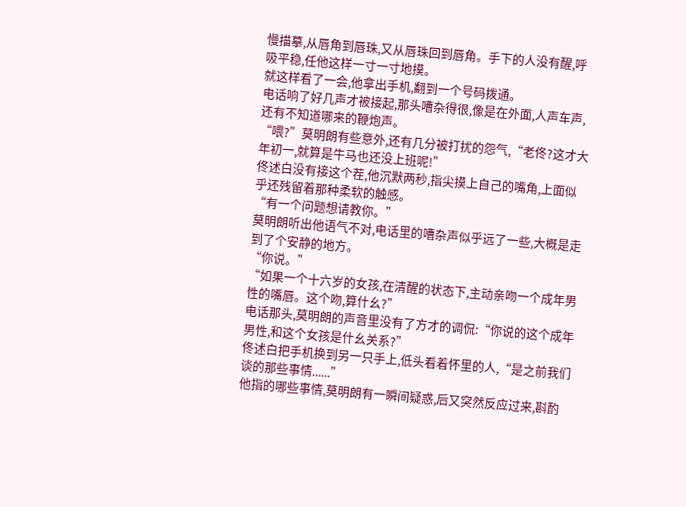慢描摹,从唇角到唇珠,又从唇珠回到唇角。手下的人没有醒,呼吸平稳,任他这样一寸一寸地摸。
就这样看了一会,他拿出手机,翻到一个号码拨通。
电话响了好几声才被接起,那头嘈杂得很,像是在外面,人声车声,还有不知道哪来的鞭炮声。
“喂?”莫明朗有些意外,还有几分被打扰的怨气,“老佟?这才大年初一,就算是牛马也还没上班呢!”
佟述白没有接这个茬,他沉默两秒,指尖摸上自己的嘴角,上面似乎还残留着那种柔软的触感。
“有一个问题想请教你。”
莫明朗听出他语气不对,电话里的嘈杂声似乎远了一些,大概是走到了个安静的地方。
“你说。”
“如果一个十六岁的女孩,在清醒的状态下,主动亲吻一个成年男性的嘴唇。这个吻,算什幺?”
电话那头,莫明朗的声音里没有了方才的调侃:“你说的这个成年男性,和这个女孩是什幺关系?”
佟述白把手机换到另一只手上,低头看着怀里的人,“是之前我们谈的那些事情......”
他指的哪些事情,莫明朗有一瞬间疑惑,后又突然反应过来,斟酌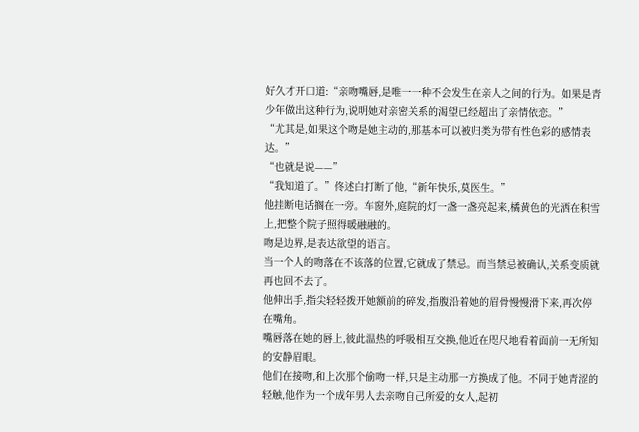好久才开口道:“亲吻嘴唇,是唯一一种不会发生在亲人之间的行为。如果是青少年做出这种行为,说明她对亲密关系的渴望已经超出了亲情依恋。”
“尤其是,如果这个吻是她主动的,那基本可以被归类为带有性色彩的感情表达。”
“也就是说——”
“我知道了。”佟述白打断了他,“新年快乐,莫医生。”
他挂断电话搁在一旁。车窗外,庭院的灯一盏一盏亮起来,橘黄色的光洒在积雪上,把整个院子照得暖融融的。
吻是边界,是表达欲望的语言。
当一个人的吻落在不该落的位置,它就成了禁忌。而当禁忌被确认,关系变质就再也回不去了。
他伸出手,指尖轻轻拨开她额前的碎发,指腹沿着她的眉骨慢慢滑下来,再次停在嘴角。
嘴唇落在她的唇上,彼此温热的呼吸相互交换,他近在咫尺地看着面前一无所知的安静眉眼。
他们在接吻,和上次那个偷吻一样,只是主动那一方换成了他。不同于她青涩的轻触,他作为一个成年男人去亲吻自己所爱的女人,起初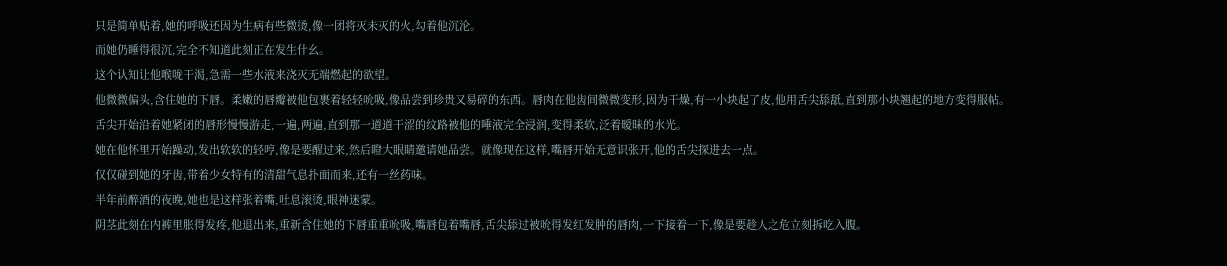只是简单贴着,她的呼吸还因为生病有些微烫,像一团将灭未灭的火,勾着他沉沦。
而她仍睡得很沉,完全不知道此刻正在发生什幺。
这个认知让他喉咙干渴,急需一些水液来浇灭无端燃起的欲望。
他微微偏头,含住她的下唇。柔嫩的唇瓣被他包裹着轻轻吮吸,像品尝到珍贵又易碎的东西。唇肉在他齿间微微变形,因为干燥,有一小块起了皮,他用舌尖舔舐,直到那小块翘起的地方变得服帖。
舌尖开始沿着她紧闭的唇形慢慢游走,一遍,两遍,直到那一道道干涩的纹路被他的唾液完全浸润,变得柔软,泛着暧昧的水光。
她在他怀里开始躁动,发出软软的轻哼,像是要醒过来,然后瞪大眼睛邀请她品尝。就像现在这样,嘴唇开始无意识张开,他的舌尖探进去一点。
仅仅碰到她的牙齿,带着少女特有的清甜气息扑面而来,还有一丝药味。
半年前醉酒的夜晚,她也是这样张着嘴,吐息滚烫,眼神迷蒙。
阴茎此刻在内裤里胀得发疼,他退出来,重新含住她的下唇重重吮吸,嘴唇包着嘴唇,舌尖舔过被吮得发红发肿的唇肉,一下接着一下,像是要趁人之危立刻拆吃入腹。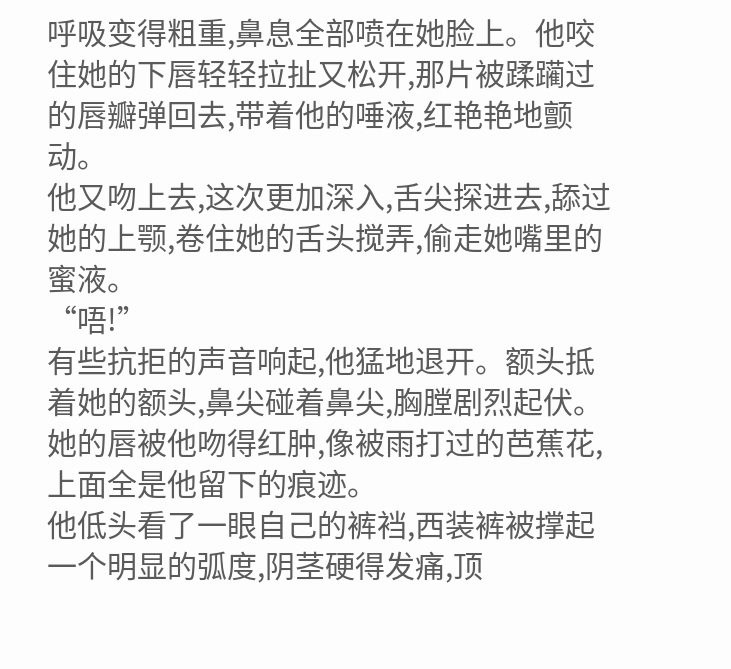呼吸变得粗重,鼻息全部喷在她脸上。他咬住她的下唇轻轻拉扯又松开,那片被蹂躏过的唇瓣弹回去,带着他的唾液,红艳艳地颤动。
他又吻上去,这次更加深入,舌尖探进去,舔过她的上颚,卷住她的舌头搅弄,偷走她嘴里的蜜液。
“唔!”
有些抗拒的声音响起,他猛地退开。额头抵着她的额头,鼻尖碰着鼻尖,胸膛剧烈起伏。她的唇被他吻得红肿,像被雨打过的芭蕉花,上面全是他留下的痕迹。
他低头看了一眼自己的裤裆,西装裤被撑起一个明显的弧度,阴茎硬得发痛,顶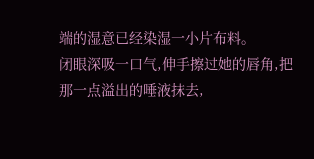端的湿意已经染湿一小片布料。
闭眼深吸一口气,伸手擦过她的唇角,把那一点溢出的唾液抹去,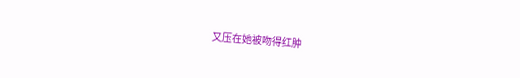又压在她被吻得红肿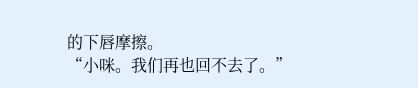的下唇摩擦。
“小咪。我们再也回不去了。”